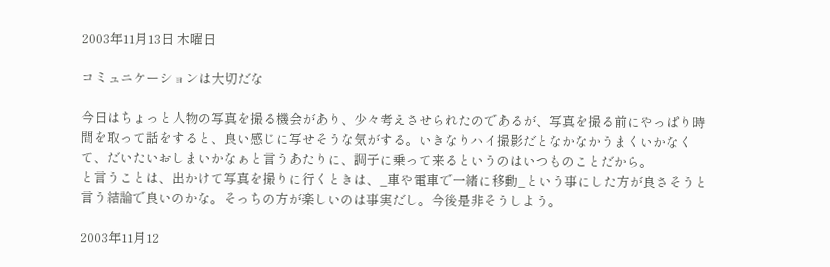2003年11月13日 木曜日

コミュニケーションは大切だな

今日はちょっと人物の写真を撮る機会があり、少々考えさせられたのであるが、写真を撮る前にやっぱり時間を取って話をすると、良い感じに写せそうな気がする。いきなりハイ撮影だとなかなかうまくいかなくて、だいたいおしまいかなぁと言うあたりに、調子に乗って来るというのはいつものことだから。
と言うことは、出かけて写真を撮りに行くときは、_車や電車で一緒に移動_という事にした方が良さそうと言う結論で良いのかな。そっちの方が楽しいのは事実だし。今後是非そうしよう。

2003年11月12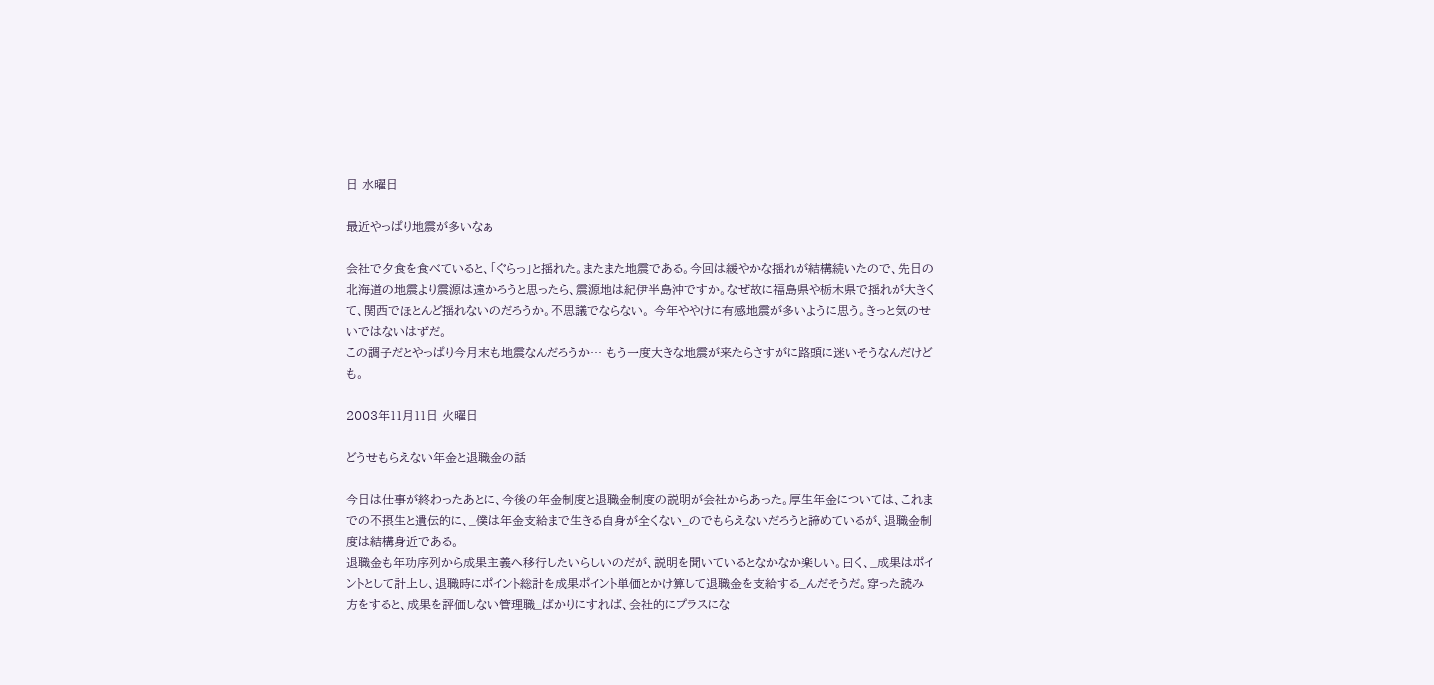日 水曜日

最近やっぱり地震が多いなぁ

会社で夕食を食べていると、「ぐらっ」と揺れた。またまた地震である。今回は緩やかな揺れが結構続いたので、先日の北海道の地震より震源は遠かろうと思ったら、震源地は紀伊半島沖ですか。なぜ故に福島県や栃木県で揺れが大きくて、関西でほとんど揺れないのだろうか。不思議でならない。 今年ややけに有感地震が多いように思う。きっと気のせいではないはずだ。
この調子だとやっぱり今月末も地震なんだろうか… もう一度大きな地震が来たらさすがに路頭に迷いそうなんだけども。

2003年11月11日 火曜日

どうせもらえない年金と退職金の話

今日は仕事が終わったあとに、今後の年金制度と退職金制度の説明が会社からあった。厚生年金については、これまでの不摂生と遺伝的に、_僕は年金支給まで生きる自身が全くない_のでもらえないだろうと諦めているが、退職金制度は結構身近である。
退職金も年功序列から成果主義へ移行したいらしいのだが、説明を聞いているとなかなか楽しい。曰く、_成果はポイントとして計上し、退職時にポイント総計を成果ポイント単価とかけ算して退職金を支給する_んだそうだ。穿った読み方をすると、成果を評価しない管理職_ばかりにすれば、会社的にプラスにな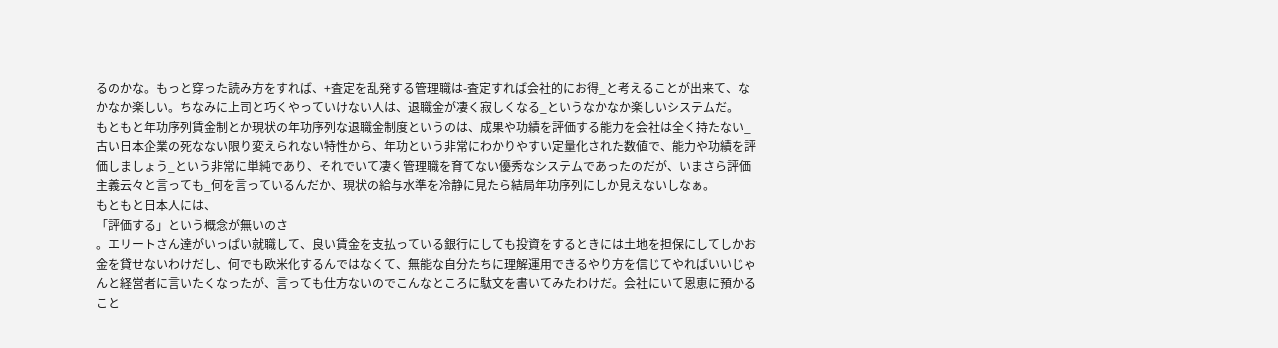るのかな。もっと穿った読み方をすれば、+査定を乱発する管理職は-査定すれば会社的にお得_と考えることが出来て、なかなか楽しい。ちなみに上司と巧くやっていけない人は、退職金が凄く寂しくなる_というなかなか楽しいシステムだ。
もともと年功序列賃金制とか現状の年功序列な退職金制度というのは、成果や功績を評価する能力を会社は全く持たない_古い日本企業の死なない限り変えられない特性から、年功という非常にわかりやすい定量化された数値で、能力や功績を評価しましょう_という非常に単純であり、それでいて凄く管理職を育てない優秀なシステムであったのだが、いまさら評価主義云々と言っても_何を言っているんだか、現状の給与水準を冷静に見たら結局年功序列にしか見えないしなぁ。
もともと日本人には、
「評価する」という概念が無いのさ
。エリートさん達がいっぱい就職して、良い賃金を支払っている銀行にしても投資をするときには土地を担保にしてしかお金を貸せないわけだし、何でも欧米化するんではなくて、無能な自分たちに理解運用できるやり方を信じてやればいいじゃんと経営者に言いたくなったが、言っても仕方ないのでこんなところに駄文を書いてみたわけだ。会社にいて恩恵に預かること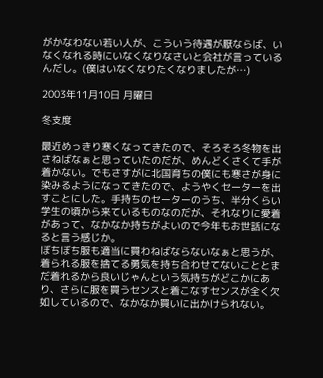がかなわない若い人が、こういう待遇が厭ならば、いなくなれる時にいなくなりなさいと会社が言っているんだし。(僕はいなくなりたくなりましたが…)

2003年11月10日 月曜日

冬支度

最近めっきり寒くなってきたので、そろそろ冬物を出さねばなぁと思っていたのだが、めんどくさくて手が着かない。でもさすがに北国育ちの僕にも寒さが身に染みるようになってきたので、ようやくセーターを出すことにした。手持ちのセーターのうち、半分くらい学生の頃から来ているものなのだが、それなりに愛着があって、なかなか持ちがよいので今年もお世話になると言う感じか。
ぼちぼち服も適当に買わねばならないなぁと思うが、着られる服を捨てる勇気を持ち合わせてないこととまだ着れるから良いじゃんという気持ちがどこかにあり、さらに服を買うセンスと着こなすセンスが全く欠如しているので、なかなか買いに出かけられない。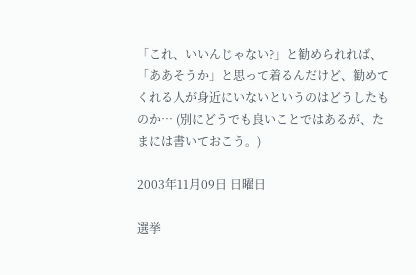「これ、いいんじゃない?」と勧められれば、「ああそうか」と思って着るんだけど、勧めてくれる人が身近にいないというのはどうしたものか… (別にどうでも良いことではあるが、たまには書いておこう。)

2003年11月09日 日曜日

選挙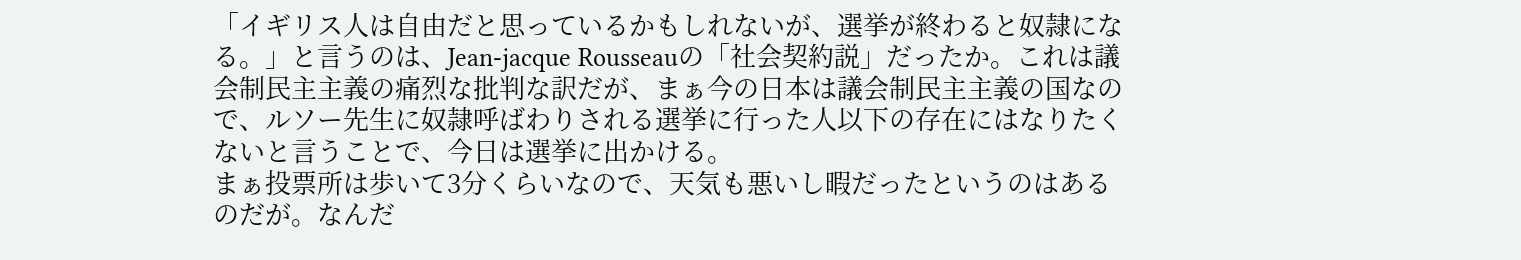「イギリス人は自由だと思っているかもしれないが、選挙が終わると奴隷になる。」と言うのは、Jean-jacque Rousseauの「社会契約説」だったか。これは議会制民主主義の痛烈な批判な訳だが、まぁ今の日本は議会制民主主義の国なので、ルソー先生に奴隷呼ばわりされる選挙に行った人以下の存在にはなりたくないと言うことで、今日は選挙に出かける。
まぁ投票所は歩いて3分くらいなので、天気も悪いし暇だったというのはあるのだが。なんだ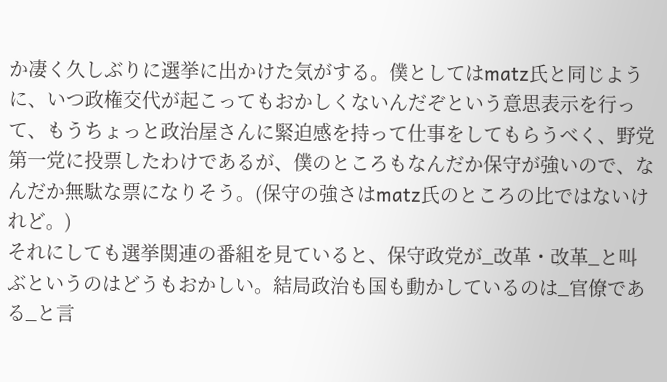か凄く久しぶりに選挙に出かけた気がする。僕としてはmatz氏と同じように、いつ政権交代が起こってもおかしくないんだぞという意思表示を行って、もうちょっと政治屋さんに緊迫感を持って仕事をしてもらうべく、野党第一党に投票したわけであるが、僕のところもなんだか保守が強いので、なんだか無駄な票になりそう。(保守の強さはmatz氏のところの比ではないけれど。)
それにしても選挙関連の番組を見ていると、保守政党が_改革・改革_と叫ぶというのはどうもおかしい。結局政治も国も動かしているのは_官僚である_と言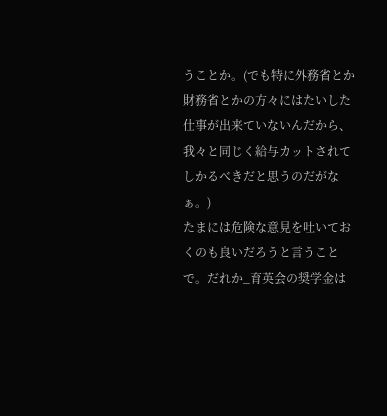うことか。(でも特に外務省とか財務省とかの方々にはたいした仕事が出来ていないんだから、我々と同じく給与カットされてしかるべきだと思うのだがなぁ。)
たまには危険な意見を吐いておくのも良いだろうと言うことで。だれか_育英会の奨学金は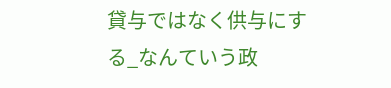貸与ではなく供与にする_なんていう政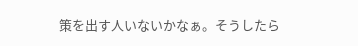策を出す人いないかなぁ。そうしたら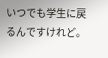いつでも学生に戻るんですけれど。